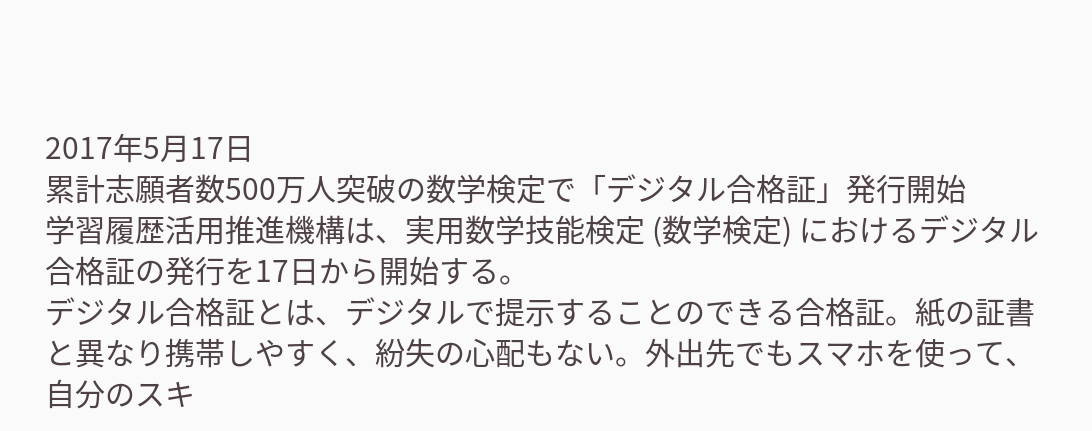2017年5月17日
累計志願者数500万人突破の数学検定で「デジタル合格証」発行開始
学習履歴活用推進機構は、実用数学技能検定 (数学検定) におけるデジタル合格証の発行を17日から開始する。
デジタル合格証とは、デジタルで提示することのできる合格証。紙の証書と異なり携帯しやすく、紛失の心配もない。外出先でもスマホを使って、自分のスキ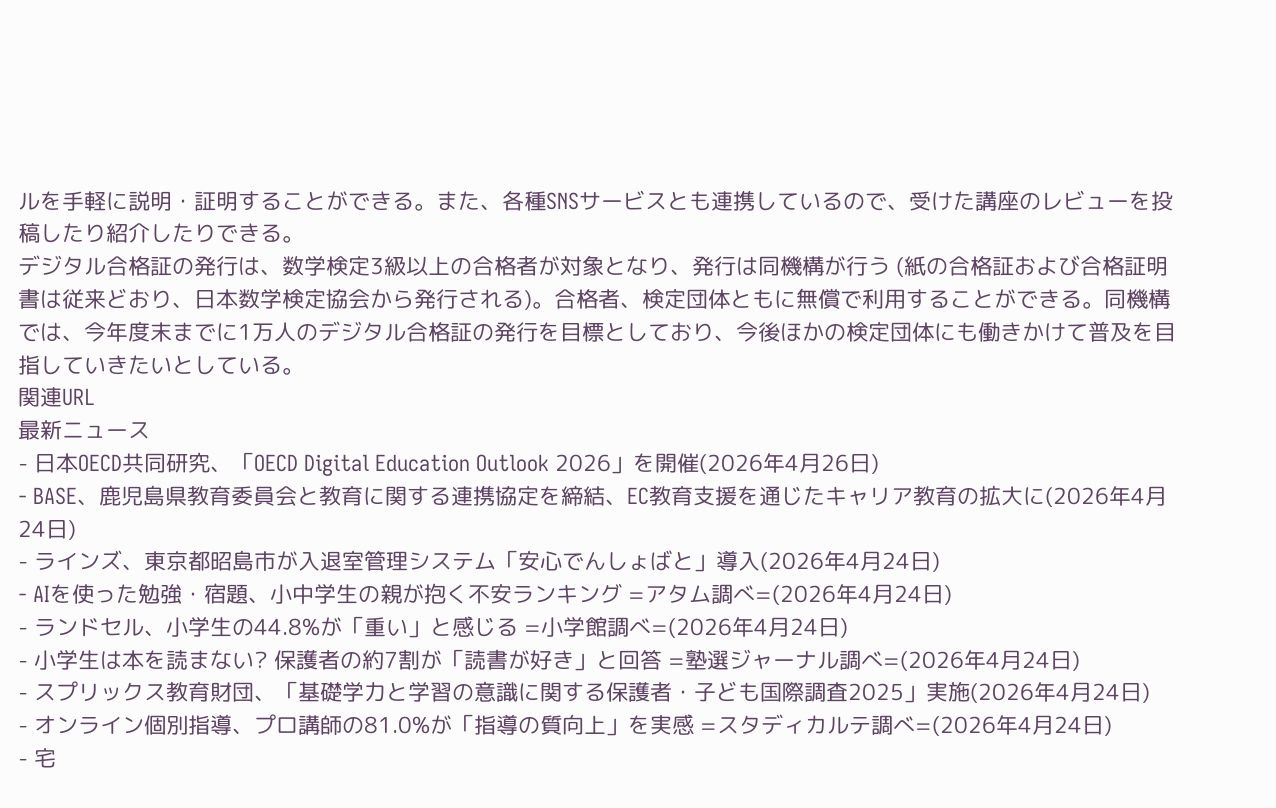ルを手軽に説明・証明することができる。また、各種SNSサービスとも連携しているので、受けた講座のレビューを投稿したり紹介したりできる。
デジタル合格証の発行は、数学検定3級以上の合格者が対象となり、発行は同機構が行う (紙の合格証および合格証明書は従来どおり、日本数学検定協会から発行される)。合格者、検定団体ともに無償で利用することができる。同機構では、今年度末までに1万人のデジタル合格証の発行を目標としており、今後ほかの検定団体にも働きかけて普及を目指していきたいとしている。
関連URL
最新ニュース
- 日本OECD共同研究、「OECD Digital Education Outlook 2026」を開催(2026年4月26日)
- BASE、鹿児島県教育委員会と教育に関する連携協定を締結、EC教育支援を通じたキャリア教育の拡大に(2026年4月24日)
- ラインズ、東京都昭島市が入退室管理システム「安心でんしょばと」導入(2026年4月24日)
- AIを使った勉強・宿題、小中学生の親が抱く不安ランキング =アタム調べ=(2026年4月24日)
- ランドセル、小学生の44.8%が「重い」と感じる =小学館調べ=(2026年4月24日)
- 小学生は本を読まない? 保護者の約7割が「読書が好き」と回答 =塾選ジャーナル調べ=(2026年4月24日)
- スプリックス教育財団、「基礎学力と学習の意識に関する保護者・子ども国際調査2025」実施(2026年4月24日)
- オンライン個別指導、プロ講師の81.0%が「指導の質向上」を実感 =スタディカルテ調べ=(2026年4月24日)
- 宅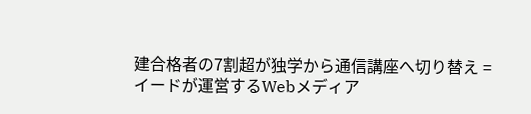建合格者の7割超が独学から通信講座へ切り替え =イードが運営するWebメディア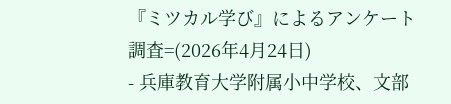『ミツカル学び』によるアンケート調査=(2026年4月24日)
- 兵庫教育大学附属小中学校、文部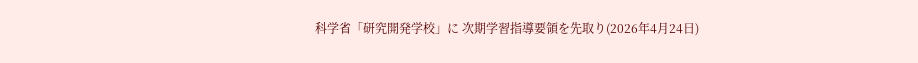科学省「研究開発学校」に 次期学習指導要領を先取り(2026年4月24日)